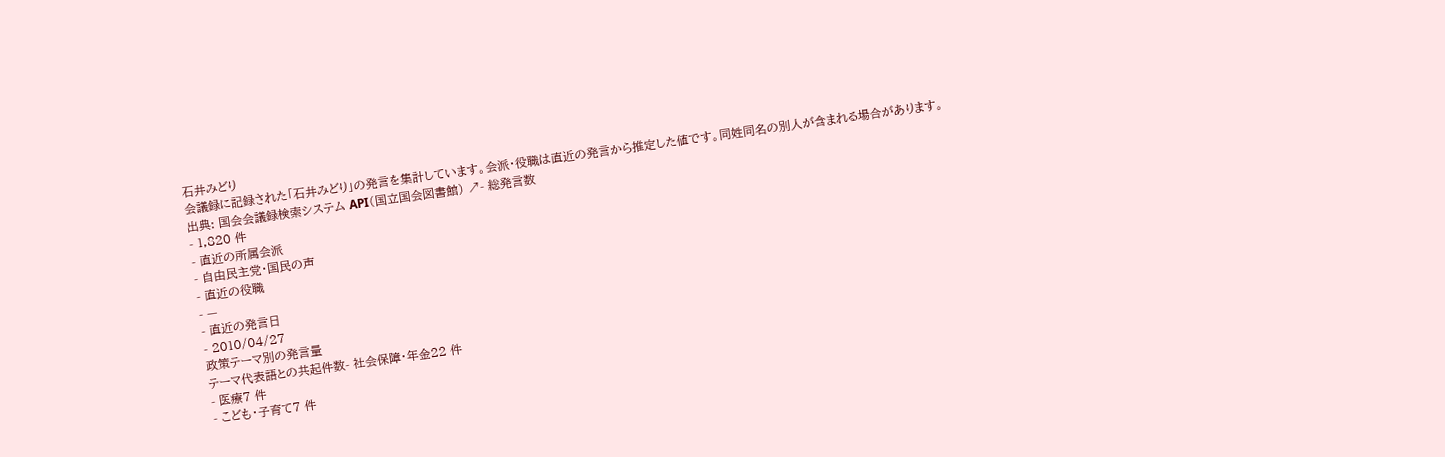石井みどり
会議録に記録された「石井みどり」の発言を集計しています。会派・役職は直近の発言から推定した値です。同姓同名の別人が含まれる場合があります。
出典: 国会会議録検索システム API(国立国会図書館) ↗- 総発言数
- 1,820 件
- 直近の所属会派
- 自由民主党・国民の声
- 直近の役職
- —
- 直近の発言日
- 2010/04/27
政策テーマ別の発言量
テーマ代表語との共起件数- 社会保障・年金22 件
- 医療7 件
- こども・子育て7 件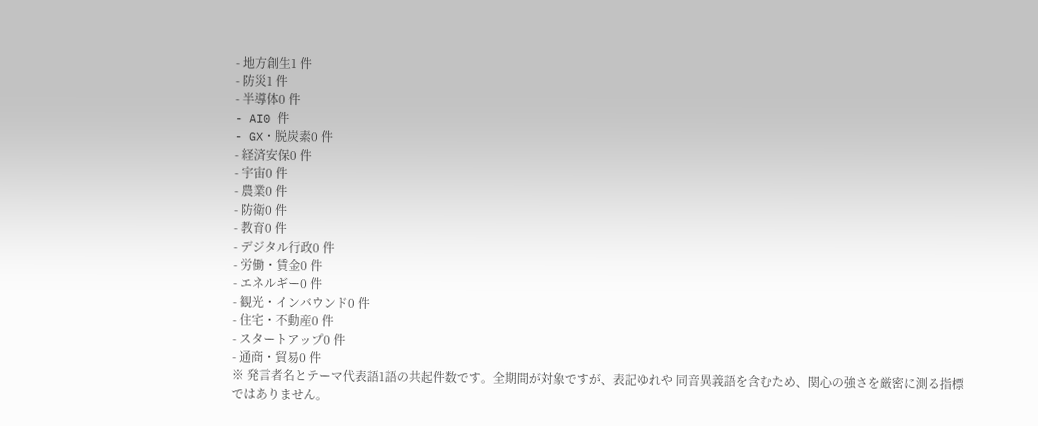- 地方創生1 件
- 防災1 件
- 半導体0 件
- AI0 件
- GX・脱炭素0 件
- 経済安保0 件
- 宇宙0 件
- 農業0 件
- 防衛0 件
- 教育0 件
- デジタル行政0 件
- 労働・賃金0 件
- エネルギー0 件
- 観光・インバウンド0 件
- 住宅・不動産0 件
- スタートアップ0 件
- 通商・貿易0 件
※ 発言者名とテーマ代表語1語の共起件数です。全期間が対象ですが、表記ゆれや 同音異義語を含むため、関心の強さを厳密に測る指標ではありません。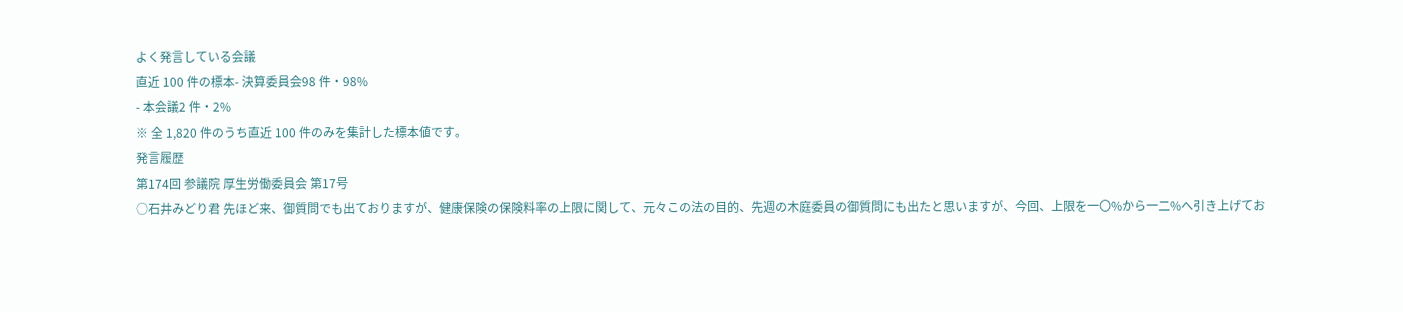よく発言している会議
直近 100 件の標本- 決算委員会98 件・98%
- 本会議2 件・2%
※ 全 1,820 件のうち直近 100 件のみを集計した標本値です。
発言履歴
第174回 参議院 厚生労働委員会 第17号
○石井みどり君 先ほど来、御質問でも出ておりますが、健康保険の保険料率の上限に関して、元々この法の目的、先週の木庭委員の御質問にも出たと思いますが、今回、上限を一〇%から一二%へ引き上げてお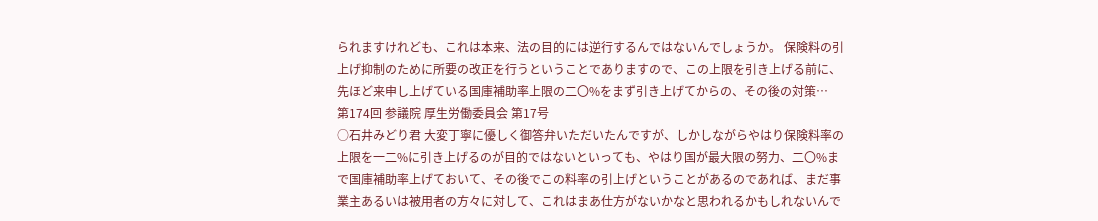られますけれども、これは本来、法の目的には逆行するんではないんでしょうか。 保険料の引上げ抑制のために所要の改正を行うということでありますので、この上限を引き上げる前に、先ほど来申し上げている国庫補助率上限の二〇%をまず引き上げてからの、その後の対策…
第174回 参議院 厚生労働委員会 第17号
○石井みどり君 大変丁寧に優しく御答弁いただいたんですが、しかしながらやはり保険料率の上限を一二%に引き上げるのが目的ではないといっても、やはり国が最大限の努力、二〇%まで国庫補助率上げておいて、その後でこの料率の引上げということがあるのであれば、まだ事業主あるいは被用者の方々に対して、これはまあ仕方がないかなと思われるかもしれないんで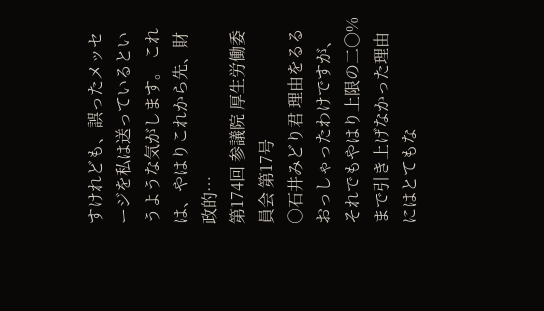すけれども、誤ったメッセージを私は送っているというような気がします。 これは、やはりこれから先、財政的…
第174回 参議院 厚生労働委員会 第17号
○石井みどり君 理由をるるおっしゃったわけですが、それでもやはり上限の二〇%まで引き上げなかった理由にはとてもな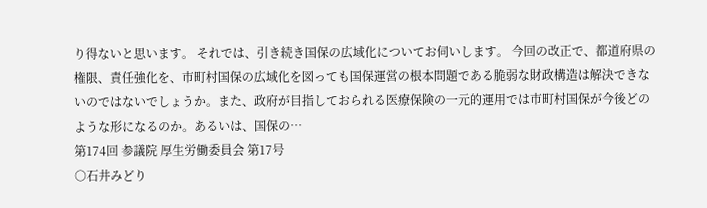り得ないと思います。 それでは、引き続き国保の広域化についてお伺いします。 今回の改正で、都道府県の権限、責任強化を、市町村国保の広域化を図っても国保運営の根本問題である脆弱な財政構造は解決できないのではないでしょうか。また、政府が目指しておられる医療保険の一元的運用では市町村国保が今後どのような形になるのか。あるいは、国保の…
第174回 参議院 厚生労働委員会 第17号
○石井みどり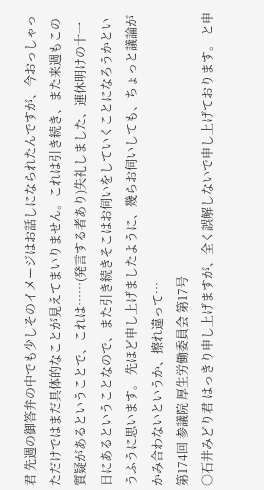君 先週の御答弁の中でも少しそのイメージはお話しになられたんですが、今おっしゃっただけではまだ具体的なことが見えてまいりません。これは引き続き、また来週もこの質疑があるということで、これは……(発言する者あり)失礼しました、連休明けの十一日にあるということなので、また引き続きそこはお伺いをしていくことになろうかというふうに思います。 先ほど申し上げましたように、幾らお伺いしても、ちょっと議論がかみ合わないというか、擦れ違って…
第174回 参議院 厚生労働委員会 第17号
○石井みどり君 はっきり申し上げますが、全く誤解しないで申し上げております。 と申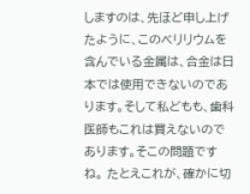しますのは、先ほど申し上げたように、このベリリウムを含んでいる金属は、合金は日本では使用できないのであります。そして私どもも、歯科医師もこれは買えないのであります。そこの問題ですね。 たとえこれが、確かに切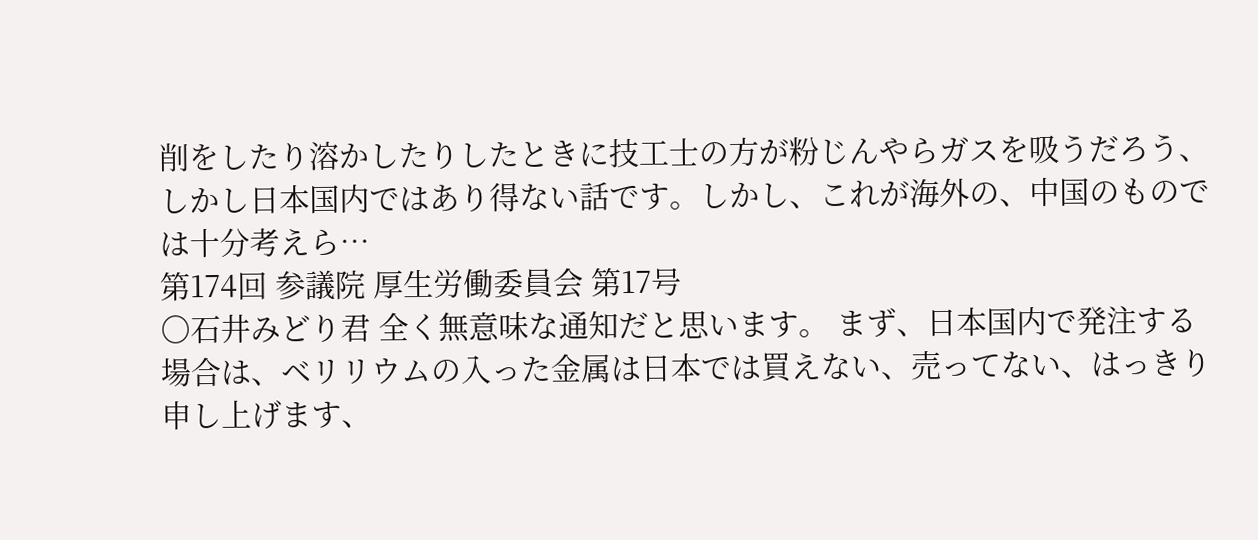削をしたり溶かしたりしたときに技工士の方が粉じんやらガスを吸うだろう、しかし日本国内ではあり得ない話です。しかし、これが海外の、中国のものでは十分考えら…
第174回 参議院 厚生労働委員会 第17号
○石井みどり君 全く無意味な通知だと思います。 まず、日本国内で発注する場合は、ベリリウムの入った金属は日本では買えない、売ってない、はっきり申し上げます、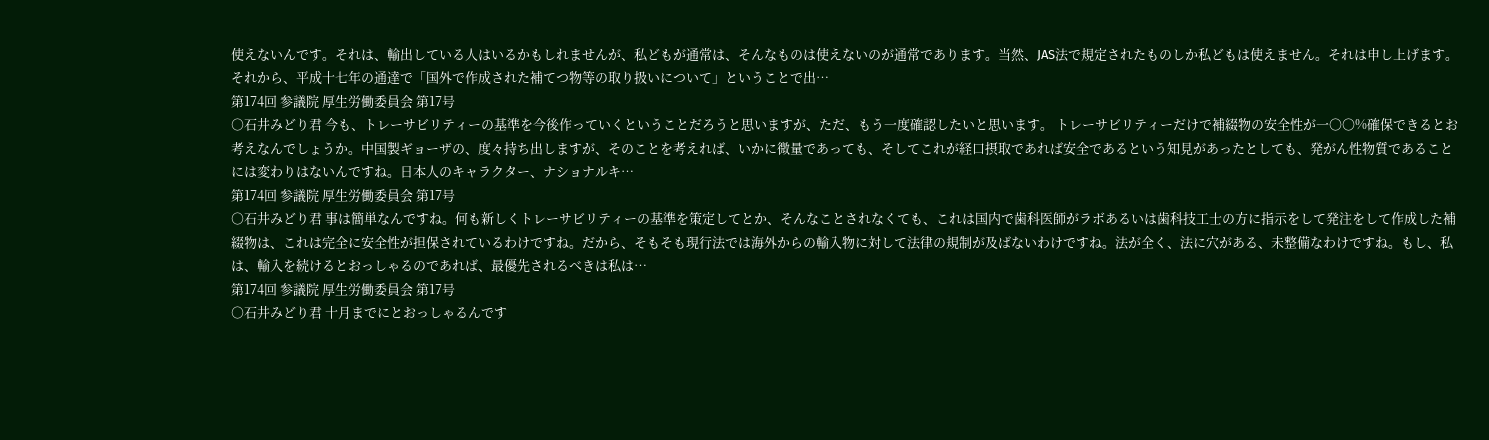使えないんです。それは、輸出している人はいるかもしれませんが、私どもが通常は、そんなものは使えないのが通常であります。当然、JAS法で規定されたものしか私どもは使えません。それは申し上げます。 それから、平成十七年の通達で「国外で作成された補てつ物等の取り扱いについて」ということで出…
第174回 参議院 厚生労働委員会 第17号
○石井みどり君 今も、トレーサビリティーの基準を今後作っていくということだろうと思いますが、ただ、もう一度確認したいと思います。 トレーサビリティーだけで補綴物の安全性が一〇〇%確保できるとお考えなんでしょうか。中国製ギョーザの、度々持ち出しますが、そのことを考えれば、いかに微量であっても、そしてこれが経口摂取であれば安全であるという知見があったとしても、発がん性物質であることには変わりはないんですね。日本人のキャラクター、ナショナルキ…
第174回 参議院 厚生労働委員会 第17号
○石井みどり君 事は簡単なんですね。何も新しくトレーサビリティーの基準を策定してとか、そんなことされなくても、これは国内で歯科医師がラボあるいは歯科技工士の方に指示をして発注をして作成した補綴物は、これは完全に安全性が担保されているわけですね。だから、そもそも現行法では海外からの輸入物に対して法律の規制が及ばないわけですね。法が全く、法に穴がある、未整備なわけですね。もし、私は、輸入を続けるとおっしゃるのであれば、最優先されるべきは私は…
第174回 参議院 厚生労働委員会 第17号
○石井みどり君 十月までにとおっしゃるんです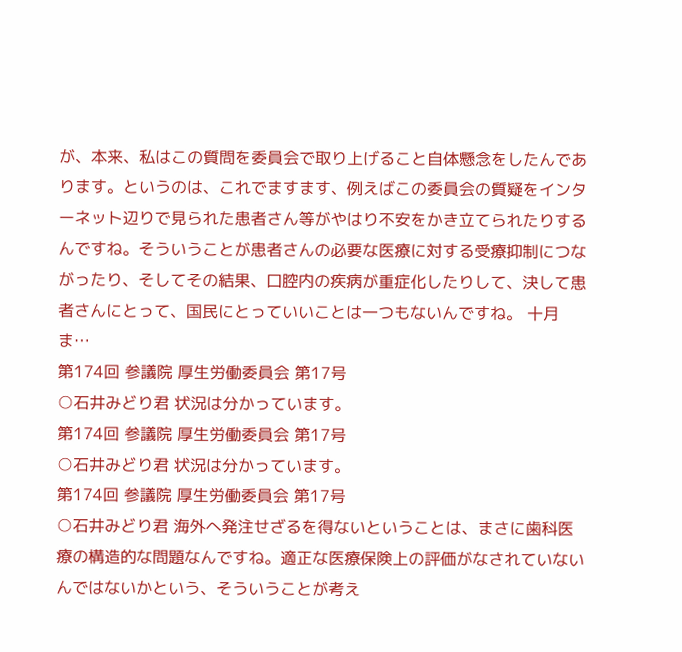が、本来、私はこの質問を委員会で取り上げること自体懸念をしたんであります。というのは、これでますます、例えばこの委員会の質疑をインターネット辺りで見られた患者さん等がやはり不安をかき立てられたりするんですね。そういうことが患者さんの必要な医療に対する受療抑制につながったり、そしてその結果、口腔内の疾病が重症化したりして、決して患者さんにとって、国民にとっていいことは一つもないんですね。 十月ま…
第174回 参議院 厚生労働委員会 第17号
○石井みどり君 状況は分かっています。
第174回 参議院 厚生労働委員会 第17号
○石井みどり君 状況は分かっています。
第174回 参議院 厚生労働委員会 第17号
○石井みどり君 海外へ発注せざるを得ないということは、まさに歯科医療の構造的な問題なんですね。適正な医療保険上の評価がなされていないんではないかという、そういうことが考え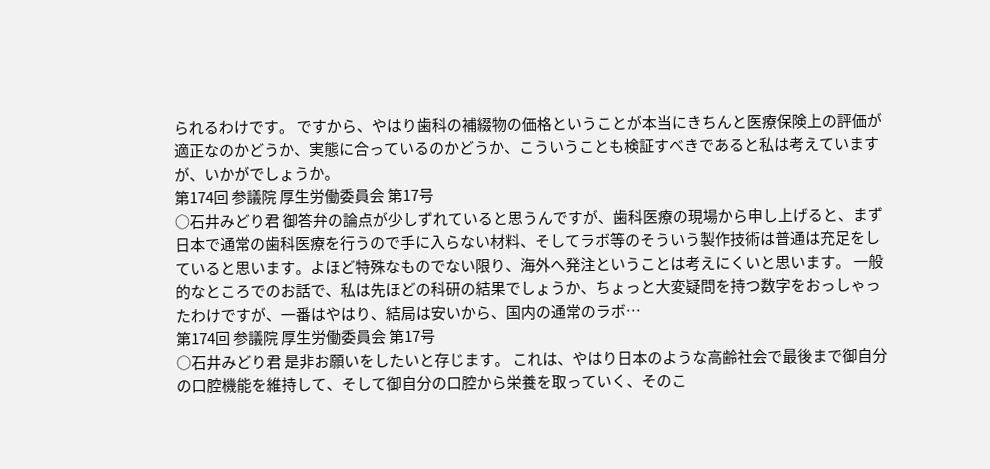られるわけです。 ですから、やはり歯科の補綴物の価格ということが本当にきちんと医療保険上の評価が適正なのかどうか、実態に合っているのかどうか、こういうことも検証すべきであると私は考えていますが、いかがでしょうか。
第174回 参議院 厚生労働委員会 第17号
○石井みどり君 御答弁の論点が少しずれていると思うんですが、歯科医療の現場から申し上げると、まず日本で通常の歯科医療を行うので手に入らない材料、そしてラボ等のそういう製作技術は普通は充足をしていると思います。よほど特殊なものでない限り、海外へ発注ということは考えにくいと思います。 一般的なところでのお話で、私は先ほどの科研の結果でしょうか、ちょっと大変疑問を持つ数字をおっしゃったわけですが、一番はやはり、結局は安いから、国内の通常のラボ…
第174回 参議院 厚生労働委員会 第17号
○石井みどり君 是非お願いをしたいと存じます。 これは、やはり日本のような高齢社会で最後まで御自分の口腔機能を維持して、そして御自分の口腔から栄養を取っていく、そのこ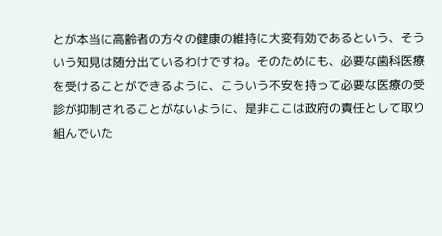とが本当に高齢者の方々の健康の維持に大変有効であるという、そういう知見は随分出ているわけですね。そのためにも、必要な歯科医療を受けることができるように、こういう不安を持って必要な医療の受診が抑制されることがないように、是非ここは政府の責任として取り組んでいた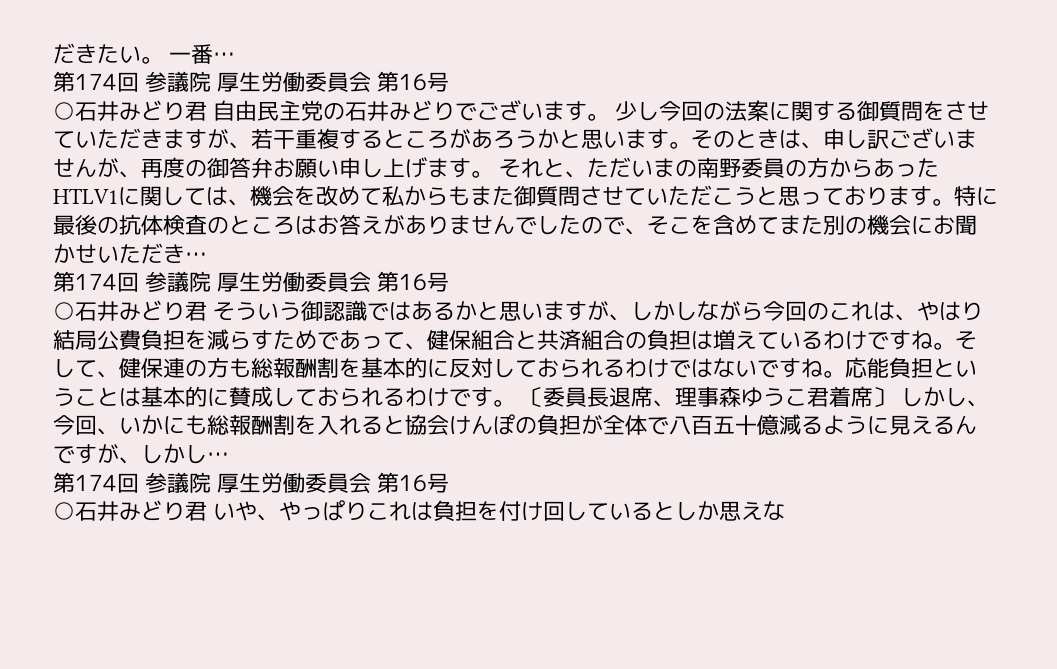だきたい。 一番…
第174回 参議院 厚生労働委員会 第16号
○石井みどり君 自由民主党の石井みどりでございます。 少し今回の法案に関する御質問をさせていただきますが、若干重複するところがあろうかと思います。そのときは、申し訳ございませんが、再度の御答弁お願い申し上げます。 それと、ただいまの南野委員の方からあったHTLV1に関しては、機会を改めて私からもまた御質問させていただこうと思っております。特に最後の抗体検査のところはお答えがありませんでしたので、そこを含めてまた別の機会にお聞かせいただき…
第174回 参議院 厚生労働委員会 第16号
○石井みどり君 そういう御認識ではあるかと思いますが、しかしながら今回のこれは、やはり結局公費負担を減らすためであって、健保組合と共済組合の負担は増えているわけですね。そして、健保連の方も総報酬割を基本的に反対しておられるわけではないですね。応能負担ということは基本的に賛成しておられるわけです。 〔委員長退席、理事森ゆうこ君着席〕 しかし、今回、いかにも総報酬割を入れると協会けんぽの負担が全体で八百五十億減るように見えるんですが、しかし…
第174回 参議院 厚生労働委員会 第16号
○石井みどり君 いや、やっぱりこれは負担を付け回しているとしか思えな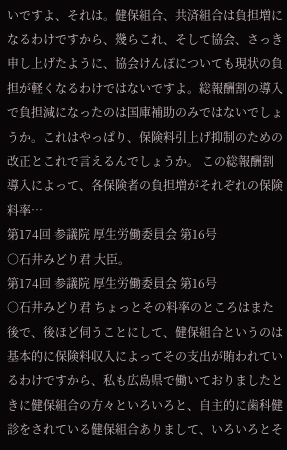いですよ、それは。健保組合、共済組合は負担増になるわけですから、幾らこれ、そして協会、さっき申し上げたように、協会けんぽについても現状の負担が軽くなるわけではないですよ。総報酬割の導入で負担減になったのは国庫補助のみではないでしょうか。これはやっぱり、保険料引上げ抑制のための改正とこれで言えるんでしょうか。 この総報酬割導入によって、各保険者の負担増がそれぞれの保険料率…
第174回 参議院 厚生労働委員会 第16号
○石井みどり君 大臣。
第174回 参議院 厚生労働委員会 第16号
○石井みどり君 ちょっとその料率のところはまた後で、後ほど伺うことにして、健保組合というのは基本的に保険料収入によってその支出が賄われているわけですから、私も広島県で働いておりましたときに健保組合の方々といろいろと、自主的に歯科健診をされている健保組合ありまして、いろいろとそ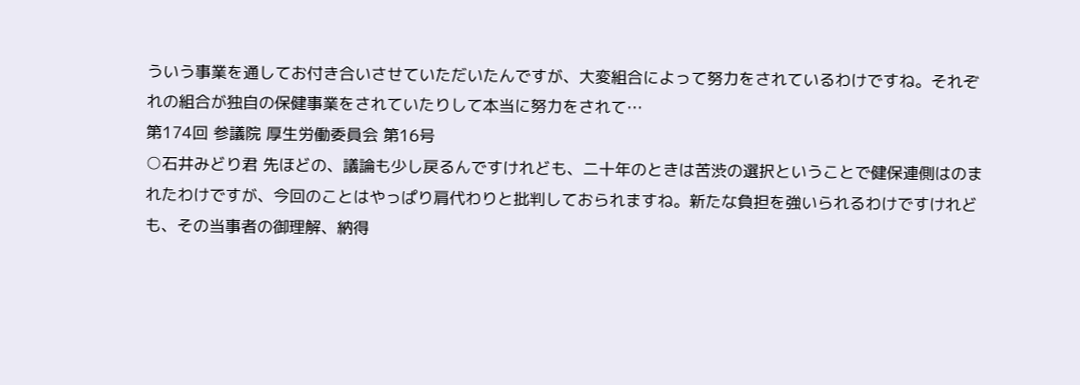ういう事業を通してお付き合いさせていただいたんですが、大変組合によって努力をされているわけですね。それぞれの組合が独自の保健事業をされていたりして本当に努力をされて…
第174回 参議院 厚生労働委員会 第16号
○石井みどり君 先ほどの、議論も少し戻るんですけれども、二十年のときは苦渋の選択ということで健保連側はのまれたわけですが、今回のことはやっぱり肩代わりと批判しておられますね。新たな負担を強いられるわけですけれども、その当事者の御理解、納得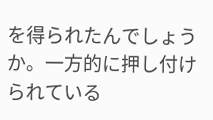を得られたんでしょうか。一方的に押し付けられている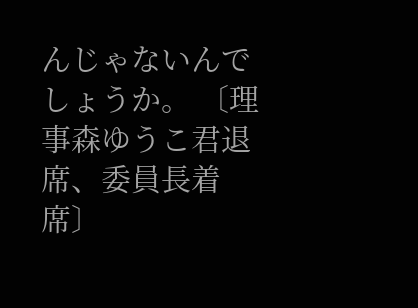んじゃないんでしょうか。 〔理事森ゆうこ君退席、委員長着席〕